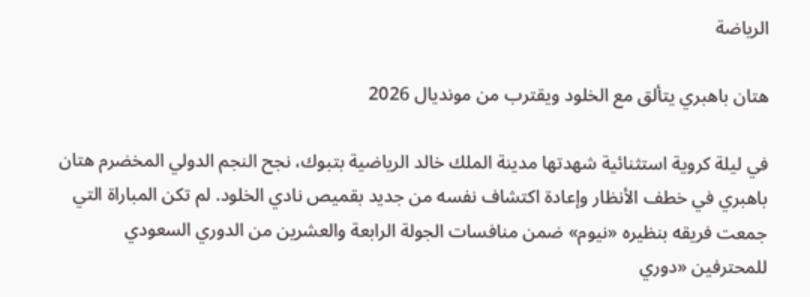الرياضة

هتان باهبري يتألق مع الخلود ويقترب من مونديال 2026

في ليلة كروية استثنائية شهدتها مدينة الملك خالد الرياضية بتبوك، نجح النجم الدولي المخضرم هتان باهبري في خطف الأنظار وإعادة اكتشاف نفسه من جديد بقميص نادي الخلود. لم تكن المباراة التي جمعت فريقه بنظيره «نيوم» ضمن منافسات الجولة الرابعة والعشرين من الدوري السعودي للمحترفين «دوري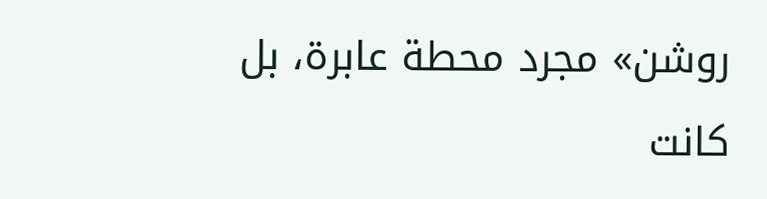روشن» مجرد محطة عابرة، بل كانت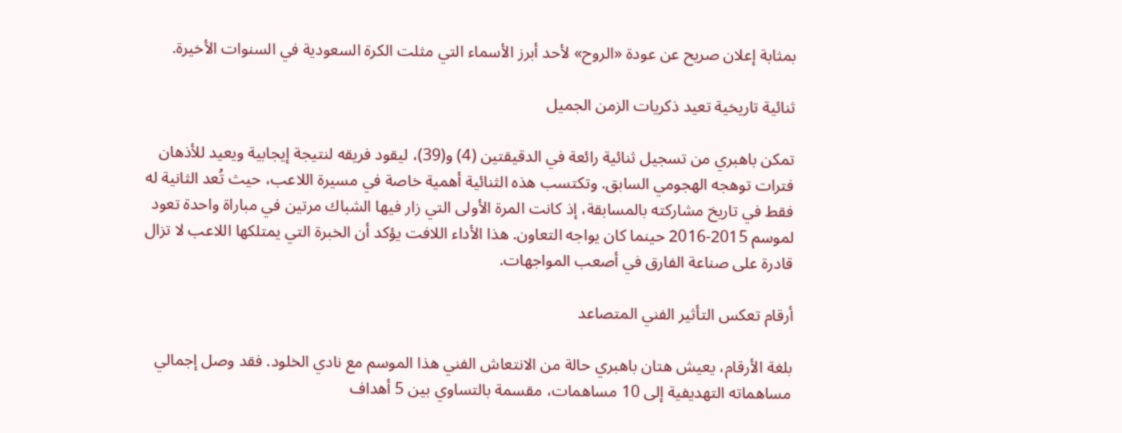بمثابة إعلان صريح عن عودة «الروح» لأحد أبرز الأسماء التي مثلت الكرة السعودية في السنوات الأخيرة.

ثنائية تاريخية تعيد ذكريات الزمن الجميل

تمكن باهبري من تسجيل ثنائية رائعة في الدقيقتين (4) و(39)، ليقود فريقه لنتيجة إيجابية ويعيد للأذهان فترات توهجه الهجومي السابق. وتكتسب هذه الثنائية أهمية خاصة في مسيرة اللاعب، حيث تُعد الثانية له فقط في تاريخ مشاركته بالمسابقة، إذ كانت المرة الأولى التي زار فيها الشباك مرتين في مباراة واحدة تعود لموسم 2015-2016 حينما كان يواجه التعاون. هذا الأداء اللافت يؤكد أن الخبرة التي يمتلكها اللاعب لا تزال قادرة على صناعة الفارق في أصعب المواجهات.

أرقام تعكس التأثير الفني المتصاعد

بلغة الأرقام، يعيش هتان باهبري حالة من الانتعاش الفني هذا الموسم مع نادي الخلود. فقد وصل إجمالي مساهماته التهديفية إلى 10 مساهمات، مقسمة بالتساوي بين 5 أهداف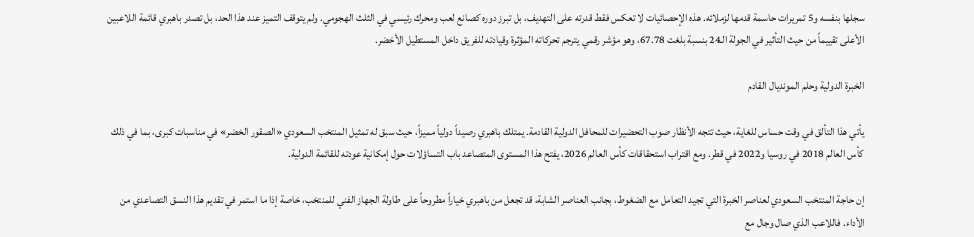سجلها بنفسه و5 تمريرات حاسمة قدمها لزملائه. هذه الإحصائيات لا تعكس فقط قدرته على التهديف، بل تبرز دوره كصانع لعب ومحرك رئيسي في الثلث الهجومي. ولم يتوقف التميز عند هذا الحد، بل تصدر باهبري قائمة اللاعبين الأعلى تقييماً من حيث التأثير في الجولة الـ24 بنسبة بلغت 67.78، وهو مؤشر رقمي يترجم تحركاته المؤثرة وقيادته للفريق داخل المستطيل الأخضر.

الخبرة الدولية وحلم المونديال القادم

يأتي هذا التألق في وقت حساس للغاية، حيث تتجه الأنظار صوب التحضيرات للمحافل الدولية القادمة. يمتلك باهبري رصيداً دولياً مميزاً، حيث سبق له تمثيل المنتخب السعودي «الصقور الخضر» في مناسبات كبرى، بما في ذلك كأس العالم 2018 في روسيا و2022 في قطر. ومع اقتراب استحقاقات كأس العالم 2026، يفتح هذا المستوى المتصاعد باب التساؤلات حول إمكانية عودته للقائمة الدولية.

إن حاجة المنتخب السعودي لعناصر الخبرة التي تجيد التعامل مع الضغوط، بجانب العناصر الشابة، قد تجعل من باهبري خياراً مطروحاً على طاولة الجهاز الفني للمنتخب، خاصة إذا ما استمر في تقديم هذا النسق التصاعدي من الأداء. فاللاعب الذي صال وجال مع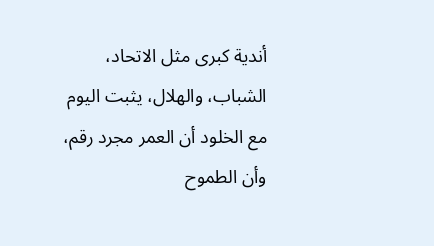أندية كبرى مثل الاتحاد، الشباب، والهلال، يثبت اليوم مع الخلود أن العمر مجرد رقم، وأن الطموح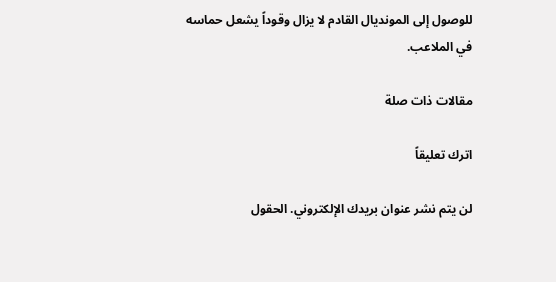للوصول إلى المونديال القادم لا يزال وقوداً يشعل حماسه في الملاعب.

مقالات ذات صلة

اترك تعليقاً

لن يتم نشر عنوان بريدك الإلكتروني. الحقول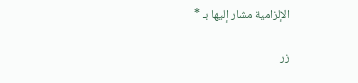الإلزامية مشار إليها بـ *

زر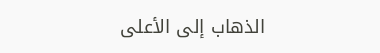الذهاب إلى الأعلى